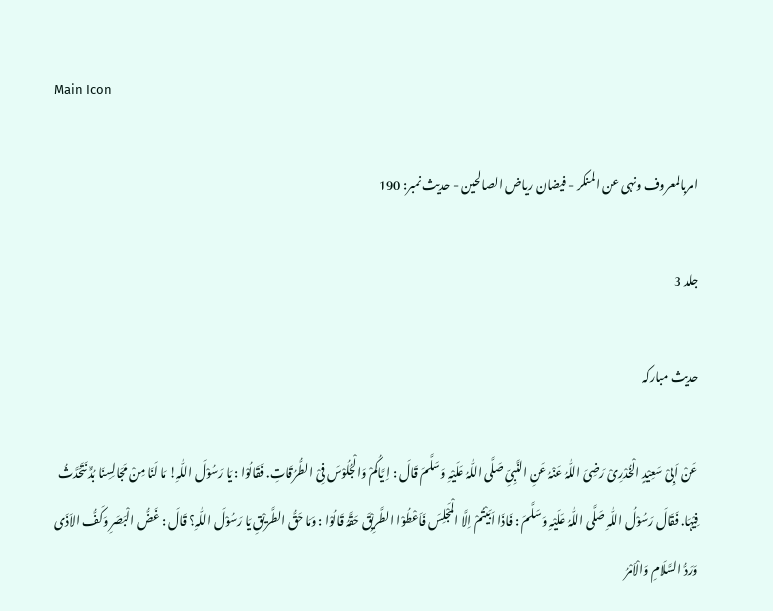Main Icon

امربالمعروف ونہی عن المنکر - فیضان ریاض الصالحین - حدیث نمبر: 190

جلد 3

حدیث مبارکہ

عَنْ اَبِیْ سَعِیْدٍ الْخُدْرِیْ رَضِیَ اللّٰہُ عَنْہُ عَنِ النَّبِیِّ صَلَّی اللّٰہُ عَلَیْہِ وَسَلَّمَ قَالَ : اِ یَّاکُمْ وَالْجُلُوْسَ فِیْ الطُّرُقَاتِ. فَقَالُوْا : یَا رَسُوْلَ اللّٰہِ! مَا لَنَا مِنْ مَجَالِسِنَا بُدٌّ نَتَحَدَّثُ فِیْہَا. فَقَالَ رَسُوْلُ اللّٰہِ صَلَّی اللّٰہُ عَلَیْہِ وَسَلَّمَ : فَاذَا اَبَیْتُمْ اِلَّا الْمَجْلِسَ فَاَعْطُوْا الطَّرِیْقَ حَقَّہُ قَالُوْا : وَمَا حَقُّ الطَّریْقِ یَا رَسُوْلَ اللّٰہِ؟ قَالَ : غَضُّ الْبَصَرِ وَکَفُّ الاَذَی وَرَدُّ السَّلَامِ وَالْاَمْرُ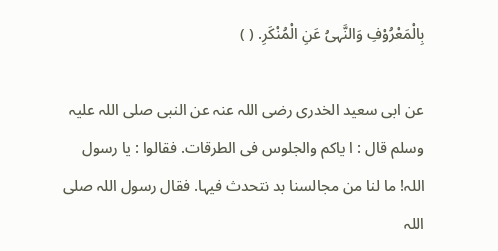بِالْمَعْرُوْفِ وَالنَّہیُ عَنِ الْمُنْکَرِ. ( )

عن ابی سعید الخدری رضی اللہ عنہ عن النبی صلی اللہ علیہ وسلم قال : ا یاکم والجلوس فی الطرقات. فقالوا : یا رسول اللہ! ما لنا من مجالسنا بد نتحدث فیہا. فقال رسول اللہ صلی اللہ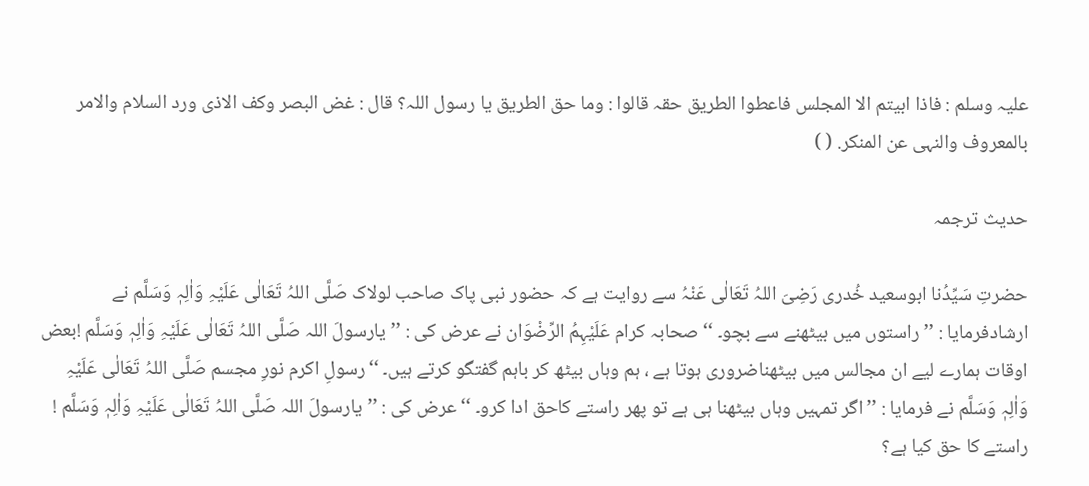علیہ وسلم : فاذا ابیتم الا المجلس فاعطوا الطریق حقہ قالوا : وما حق الطریق یا رسول اللہ؟ قال : غض البصر وکف الاذی ورد السلام والامر بالمعروف والنہی عن المنکر. ( )

حدیث ترجمہ

حضرتِ سَیِّدُنا ابوسعید خُدری رَضِیَ اللہُ تَعَالٰی عَنْہُ سے روایت ہے کہ حضور نبی پاک صاحب لولاک صَلَّی اللہُ تَعَالٰی عَلَیْہِ وَاٰلِہٖ وَسَلَّم نے ارشادفرمایا : ’’راستوں میں بیٹھنے سے بچو۔ ‘‘ صحابہ کرام عَلَیْہِمُ الرِّضْوَان نے عرض کی : ’’یارسولَ اللہ صَلَّی اللہُ تَعَالٰی عَلَیْہِ وَاٰلِہٖ وَسَلَّم !بعض اوقات ہمارے لیے ان مجالس میں بیٹھناضروری ہوتا ہے ، ہم وہاں بیٹھ کر باہم گفتگو کرتے ہیں۔ ‘‘رسولِ اکرم نورِ مجسم صَلَّی اللہُ تَعَالٰی عَلَیْہِ وَاٰلِہٖ وَسَلَّم نے فرمایا : ’’اگر تمہیں وہاں بیٹھنا ہی ہے تو پھر راستے کاحق ادا کرو۔ ‘‘عرض کی : ’’یارسولَ اللہ صَلَّی اللہُ تَعَالٰی عَلَیْہِ وَاٰلِہٖ وَسَلَّم ! راستے کا حق کیا ہے؟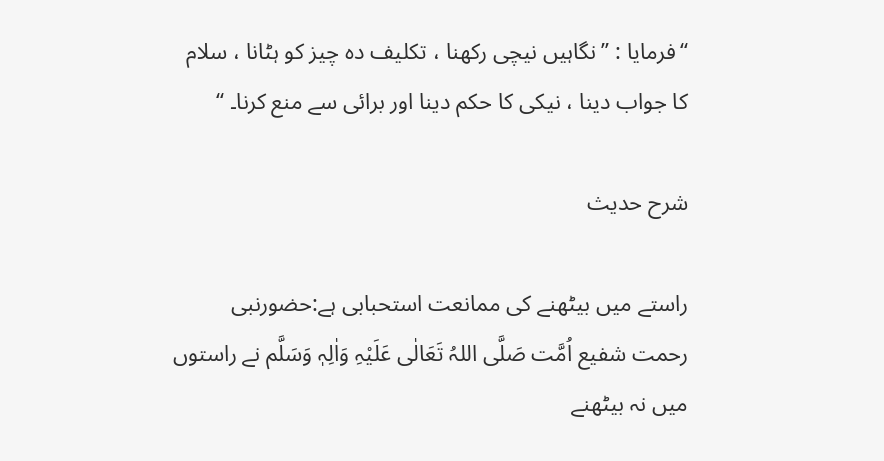‘‘فرمایا : ’’نگاہیں نیچی رکھنا ، تکلیف دہ چیز کو ہٹانا ، سلام کا جواب دینا ، نیکی کا حکم دینا اور برائی سے منع کرنا۔ ‘‘

شرح حدیث

راستے میں بیٹھنے کی ممانعت استحبابی ہے:حضورنبی رحمت شفیع اُمَّت صَلَّی اللہُ تَعَالٰی عَلَیْہِ وَاٰلِہٖ وَسَلَّم نے راستوں میں نہ بیٹھنے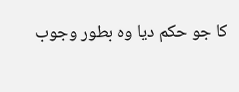کا جو حکم دیا وہ بطور وجوب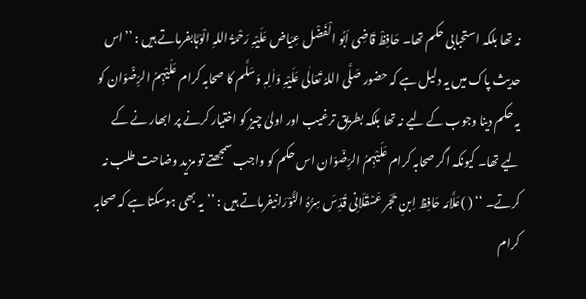نہ تھا بلکہ استحبابی حکم تھا۔ حَافِظْ قَاضِی اَبُو الْفَضْل عِیَاض عَلَیْہِ رَحْمَۃُ اللہِ الْوَہَّابفرماتے ہیں : ’’اس حدیث پاک میں یہ دلیل ہے کہ حضور صَلَّی اللہُ تَعَالٰی عَلَیْہِ وَاٰلِہٖ وَسَلَّم کا صحابہ کرام عَلَیْہِمُ الرِّضْوَان کو یہ حکم دینا وجوب کے لیے نہ تھا بلکہ بطریق ترغیب اور اولیٰ چیز کو اختیار کرنے پر ابھار نے کے لیے تھا۔ کیونکہ اگر صحابہ کرام عَلَیْہِمُ الرِّضْوَان اس حکم کو واجب سمجھتے تو مزید وضاحت طلب نہ کرتے۔ ‘‘ ( )عَلَّامَہ حَافِظ اِبنِ حَجَر عَسْقَلَانِی قُدِّسَ سِرُّہُ النُّوْرَانِیفرماتے ہیں : ’’یہ بھی ہوسکتا ہے کہ صحابہ کرام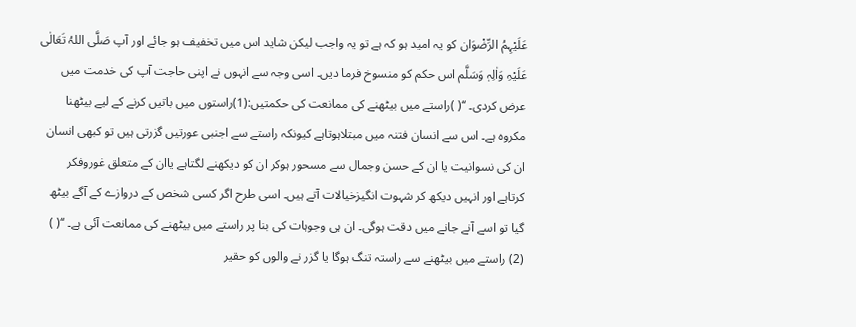عَلَیْہِمُ الرِّضْوَان کو یہ امید ہو کہ ہے تو یہ واجب لیکن شاید اس میں تخفیف ہو جائے اور آپ صَلَّی اللہُ تَعَالٰی عَلَیْہِ وَاٰلِہٖ وَسَلَّم اس حکم کو منسوخ فرما دیں۔ اسی وجہ سے انہوں نے اپنی حاجت آپ کی خدمت میں عرض کردی۔ ‘‘( )راستے میں بیٹھنے کی ممانعت کی حکمتیں:(1)راستوں میں باتیں کرنے کے لیے بیٹھنا مکروہ ہے۔ اس سے انسان فتنہ میں مبتلاہوتاہے کیونکہ راستے سے اجنبی عورتیں گزرتی ہیں تو کبھی انسان ان کی نسوانیت یا ان کے حسن وجمال سے مسحور ہوکر ان کو دیکھنے لگتاہے یاان کے متعلق غوروفکر کرتاہے اور انہیں دیکھ کر شہوت انگیزخیالات آتے ہیں۔ اسی طرح اگر کسی شخص کے دروازے کے آگے بیٹھ گیا تو اسے آنے جانے میں دقت ہوگی۔ ان ہی وجوہات کی بنا پر راستے میں بیٹھنے کی ممانعت آئی ہے۔ ‘‘( ) (2) راستے میں بیٹھنے سے راستہ تنگ ہوگا یا گزر نے والوں کو حقیر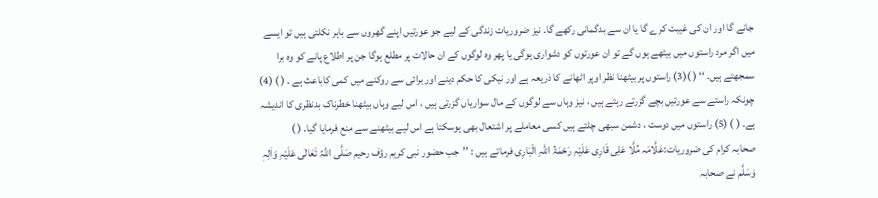جانے گا اور ان کی غیبت کرے گا یا ان سے بدگمانی رکھے گا۔ نیز ضروریات زندگی کے لیے جو عورتیں اپنے گھروں سے باہر نکلتی ہیں تو ایسے میں اگر مرد راستوں میں بیٹھے ہوں گے تو ان عورتوں کو دشواری ہوگی یا پھر وہ لوگوں کے ان حالات پر مطلع ہوگا جن پر اطلاع پانے کو وہ برا سمجھتے ہیں۔ ‘‘ ( )(3) راستوں پر بیٹھنا نظر اوپر اٹھانے کا ذریعہ ہے اور نیکی کا حکم دینے اور برائی سے روکنے میں کمی کاباعث ہے ۔ ( ) (4) چونکہ راستے سے عورتیں بچے گزرتے رہتے ہیں ، نیز وہاں سے لوگوں کے مال سواریاں گزرتی ہیں ، اس لیے وہاں بیٹھنا خطرناک بدنظری کا اندیشہ ہے۔ ( ) (5) راستوں میں دوست ، دشمن سبھی چلتے ہیں کسی معاملے پر اشتعال بھی ہوسکتا ہے اس لیے بیٹھنے سے منع فرمایا گیا۔ ( )
صحابہ کرام کی ضروریات:عَلَّامَہ مُلَّا عَلِی قَارِی عَلَیْہِ رَحْمَۃُ اللہِ الْبَارِی فرماتے ہیں : ’’جب حضور نبی کریم رؤف رحیم صَلَّی اللہُ تَعَالٰی عَلَیْہِ وَاٰلِہٖ وَسَلَّم نے صحابہ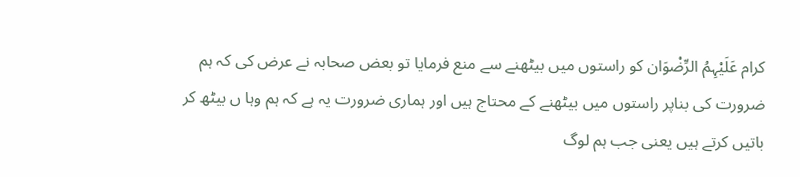کرام عَلَیْہِمُ الرِّضْوَان کو راستوں میں بیٹھنے سے منع فرمایا تو بعض صحابہ نے عرض کی کہ ہم ضرورت کی بناپر راستوں میں بیٹھنے کے محتاج ہیں اور ہماری ضرورت یہ ہے کہ ہم وہا ں بیٹھ کر باتیں کرتے ہیں یعنی جب ہم لوگ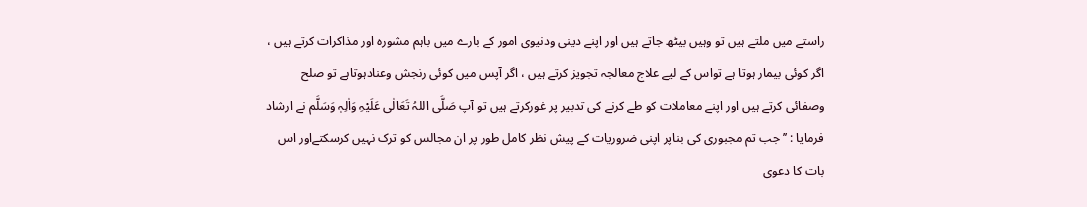راستے میں ملتے ہیں تو وہیں بیٹھ جاتے ہیں اور اپنے دینی ودنیوی امور کے بارے میں باہم مشورہ اور مذاکرات کرتے ہیں ، اگر کوئی بیمار ہوتا ہے تواس کے لیے علاج معالجہ تجویز کرتے ہیں ، اگر آپس میں کوئی رنجش وعنادہوتاہے تو صلح وصفائی کرتے ہیں اور اپنے معاملات کو طے کرنے کی تدبیر پر غورکرتے ہیں تو آپ صَلَّی اللہُ تَعَالٰی عَلَیْہِ وَاٰلِہٖ وَسَلَّم نے ارشاد فرمایا : ’’جب تم مجبوری کی بناپر اپنی ضروریات کے پیش نظر کامل طور پر ان مجالس کو ترک نہیں کرسکتےاور اس بات کا دعوی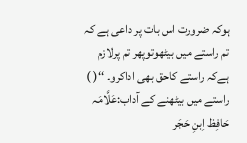ہوکہ ضرورت اس بات پر داعی ہے کہ تم راستے میں بیٹھوتوپھر تم پرلازم ہےکہ راستے کاحق بھی اداکرو۔ ‘‘( )
راستے میں بیٹھنے کے آداب:عَلَّامَہ حَافِظ اِبنِ حَجَر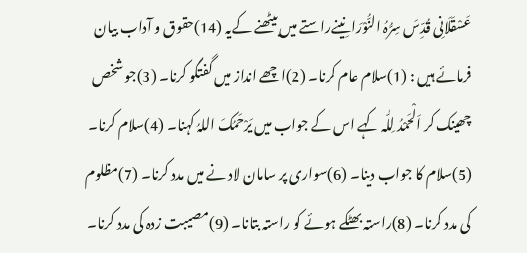عَسْقَلَانِی قُدِّسَ سِرُّہُ النُّوْرَانِینےراستے میں بیٹھنے کےیہ (14)حقوق و آداب بیان فرمائے ہیں : (1)سلام عام کرنا۔ (2)اچھے انداز میں گفتگو کرنا۔ (3)جو شخص چھینک کر اَلْحَمْدُ لِلّٰہ کہے اس کے جواب میں یَرْحَمُکَ اللہُ کہنا۔ (4)سلام کرنا۔ (5)سلام کا جواب دینا۔ (6)سواری پر سامان لاد نے میں مدد کرنا۔ (7)مظلوم کی مدد کرنا۔ (8)راستہ بھٹکے ہوئے کو راستہ بتانا۔ (9)مصیبت زدہ کی مدد کرنا۔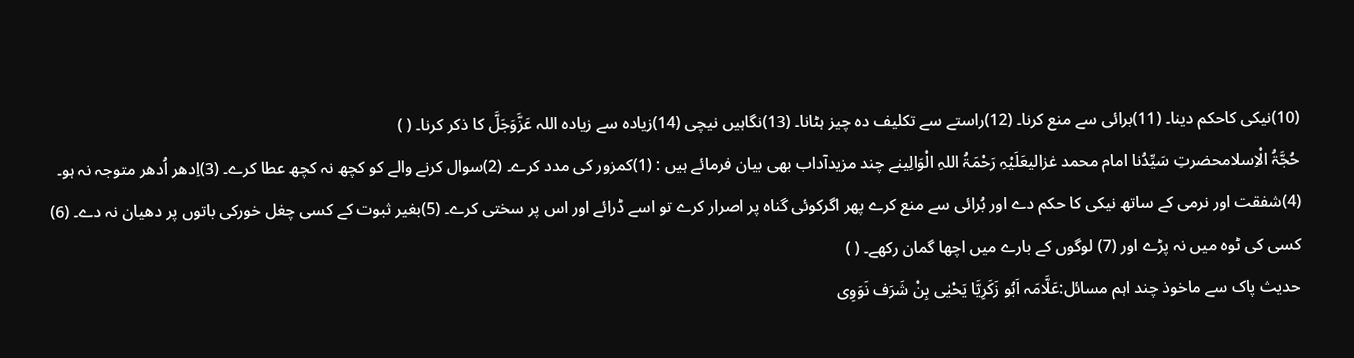(10)نیکی کاحکم دینا۔ (11)برائی سے منع کرنا۔ (12)راستے سے تکلیف دہ چیز ہٹانا۔ (13)نگاہیں نیچی (14)زیادہ سے زیادہ اللہ عَزَّوَجَلَّ کا ذکر کرنا۔ ( )
حُجَّۃُ الْاِسلامحضرتِ سَیِّدُنا امام محمد غزالیعَلَیْہِ رَحْمَۃُ اللہِ الْوَالِینے چند مزیدآداب بھی بیان فرمائے ہیں : (1)کمزور کی مدد کرے۔ (2)سوال کرنے والے کو کچھ نہ کچھ عطا کرے۔ (3)اِدھر اُدھر متوجہ نہ ہو۔ (4)شفقت اور نرمی کے ساتھ نیکی کا حکم دے اور بُرائی سے منع کرے پھر اگرکوئی گناہ پر اصرار کرے تو اسے ڈرائے اور اس پر سختی کرے۔ (5)بغیر ثبوت کے کسی چغل خورکی باتوں پر دھیان نہ دے۔ (6) کسی کی ٹوہ میں نہ پڑے اور (7) لوگوں کے بارے میں اچھا گمان رکھے۔ ( )
حدیث پاک سے ماخوذ چند اہم مسائل:عَلَّامَہ اَبُو زَکَرِیَّا یَحْیٰی بِنْ شَرَف نَوَوِی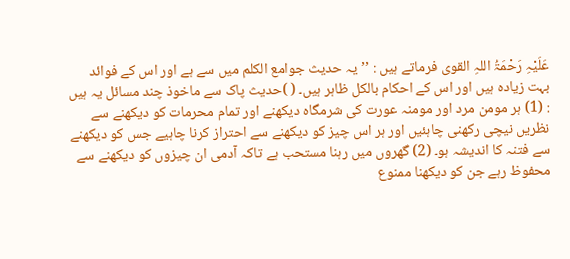عَلَیْہِ رَحْمَۃُ اللہِ القوی فرماتے ہیں : ’’یہ حدیث جوامع الکلم میں سے ہے اور اس کے فوائد بہت زیادہ ہیں اور اس کے احکام بالکل ظاہر ہیں۔ ( )حدیث پاک سے ماخوذ چند مسائل یہ ہیں : (1) ہر مومن مرد اور مومنہ عورت کی شرمگاہ دیکھنے اور تمام محرمات کو دیکھنے سے نظریں نیچی رکھنی چاہئیں اور ہر اس چیز کو دیکھنے سے احتراز کرنا چاہیے جس کو دیکھنے سے فتنہ کا اندیشہ ہو۔ (2) گھروں میں رہنا مستحب ہے تاکہ آدمی ان چیزوں کو دیکھنے سے محفوظ رہے جن کو دیکھنا ممنوع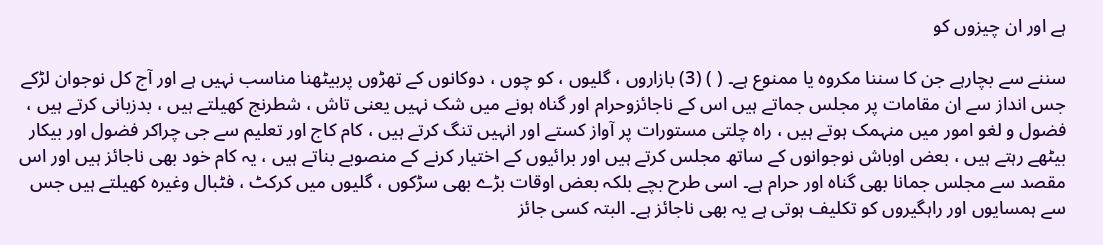ہے اور ان چیزوں کو

سننے سے بچارہے جن کا سننا مکروہ یا ممنوع ہے۔ ( ) (3) بازاروں ، گلیوں ، کو چوں ، دوکانوں کے تھڑوں پربیٹھنا مناسب نہیں ہے اور آج کل نوجوان لڑکے جس انداز سے ان مقامات پر مجلس جماتے ہیں اس کے ناجائزوحرام اور گناہ ہونے میں شک نہیں یعنی تاش ، شطرنج کھیلتے ہیں ، بدزبانی کرتے ہیں ، فضول و لغو امور میں منہمک ہوتے ہیں ، راہ چلتی مستورات پر آواز کستے اور انہیں تنگ کرتے ہیں ، کام کاج اور تعلیم سے جی چراکر فضول اور بیکار بیٹھے رہتے ہیں ، بعض اوباش نوجوانوں کے ساتھ مجلس کرتے ہیں اور برائیوں کے اختیار کرنے کے منصوبے بناتے ہیں ، یہ کام خود بھی ناجائز ہیں اور اس مقصد سے مجلس جمانا بھی گناہ اور حرام ہے۔ اسی طرح بچے بلکہ بعض اوقات بڑے بھی سڑکوں ، گلیوں میں کرکٹ ، فٹبال وغیرہ کھیلتے ہیں جس سے ہمسایوں اور راہگیروں کو تکلیف ہوتی ہے یہ بھی ناجائز ہے۔ البتہ کسی جائز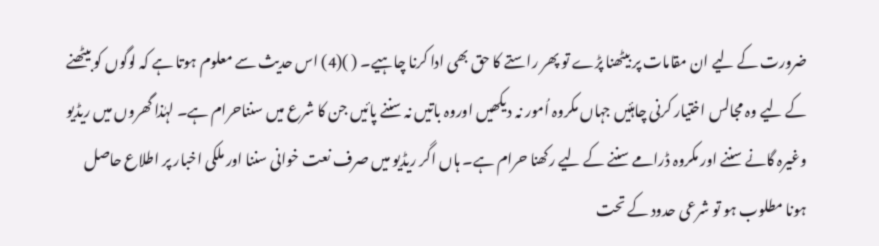ضرورت کے لیے ان مقامات پر بیٹھنا پڑے تو پھر راستے کا حق بھی ادا کرنا چاہیے۔ ( )(4) اس حدیث سے معلوم ہوتا ہے کہ لوگوں کو بیٹھنے کے لیے وہ مجالس اختیار کرنی چاہئیں جہاں مکروہ اُمور نہ دیکھیں اوروہ باتیں نہ سننے پائیں جن کا شرع میں سنناحرام ہے۔ لہٰذا گھروں میں ریڈیو وغیرہ گانے سننے اور مکروہ ڈرامے سننے کے لیے رکھنا حرام ہے۔ ہاں اگر ریڈیو میں صرف نعت خوانی سننا اور ملکی اخبار پر اطلاع حاصل ہونا مطلوب ہو تو شرعی حدود کے تحت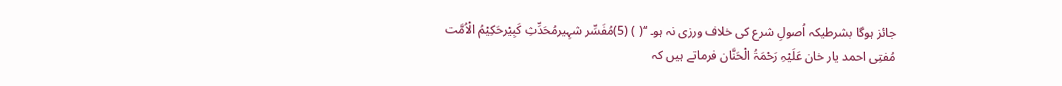جائز ہوگا بشرطیکہ اُصولِ شرع کی خلاف ورزی نہ ہو۔ ‘‘( ) (5)مُفَسِّر شہِیرمُحَدِّثِ کَبِیْرحَکِیْمُ الْاُمَّت مُفتِی احمد یار خان عَلَیْہِ رَحْمَۃُ الْحَنَّان فرماتے ہیں کہ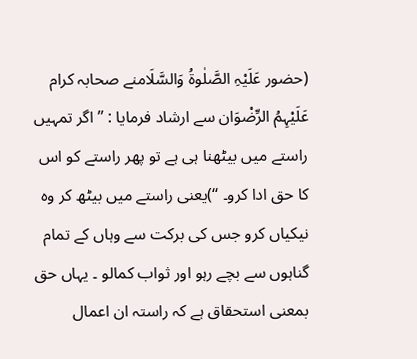(حضور عَلَیْہِ الصَّلٰوۃُ وَالسَّلَامنے صحابہ کرام عَلَیْہِمُ الرِّضْوَان سے ارشاد فرمایا : ’’اگر تمہیں راستے میں بیٹھنا ہی ہے تو پھر راستے کو اس کا حق ادا کرو۔ ‘‘)یعنی راستے میں بیٹھ کر وہ نیکیاں کرو جس کی برکت سے وہاں کے تمام گناہوں سے بچے رہو اور ثواب کمالو ۔ یہاں حق بمعنی استحقاق ہے کہ راستہ ان اعمال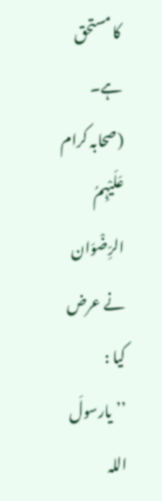کا مستحق ہے۔ (صحابہ کرام عَلَیْہِمُ الرِّضْوَان نے عرض کیا : ’’یارسولَ اللہ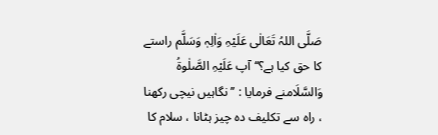صَلَّی اللہُ تَعَالٰی عَلَیْہِ وَاٰلِہٖ وَسَلَّم راستے کا حق کیا ہے؟‘‘ آپ عَلَیْہِ الصَّلٰوۃُ وَالسَّلَامنے فرمایا : ’’نگاہیں نیچی رکھنا ، راہ سے تکلیف دہ چیز ہٹانا ، سلام کا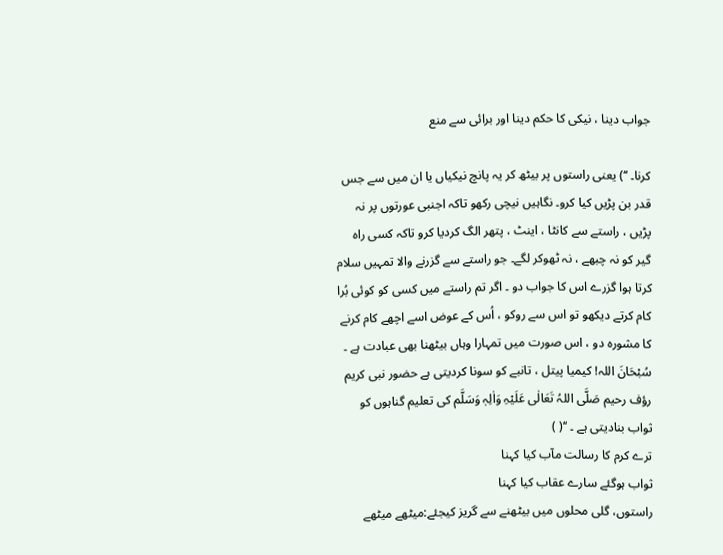جواب دینا ، نیکی کا حکم دینا اور برائی سے منع

کرنا۔ ‘‘) یعنی راستوں پر بیٹھ کر یہ پانچ نیکیاں یا ان میں سے جس قدر بن پڑیں کیا کرو۔ نگاہیں نیچی رکھو تاکہ اجنبی عورتوں پر نہ پڑیں ، راستے سے کانٹا ، اینٹ ، پتھر الگ کردیا کرو تاکہ کسی راہ گیر کو نہ چبھے ، نہ ٹھوکر لگے۔ جو راستے سے گزرنے والا تمہیں سلام کرتا ہوا گزرے اس کا جواب دو ۔ اگر تم راستے میں کسی کو کوئی بُرا کام کرتے دیکھو تو اس سے روکو ، اُس کے عوض اسے اچھے کام کرنے کا مشورہ دو ، اس صورت میں تمہارا وہاں بیٹھنا بھی عبادت ہے ۔ سُبْحَانَ اللہ! کیمیا پیتل ، تانبے کو سونا کردیتی ہے حضور نبی کریم رؤف رحیم صَلَّی اللہُ تَعَالٰی عَلَیْہِ وَاٰلِہٖ وَسَلَّم کی تعلیم گناہوں کو ثواب بنادیتی ہے ۔ ‘‘( )
ترے کرم کا رسالت مآب کیا کہنا
ثواب ہوگئے سارے عقاب کیا کہنا
راستوں، گلی محلوں میں بیٹھنے سے گریز کیجئے:میٹھے میٹھے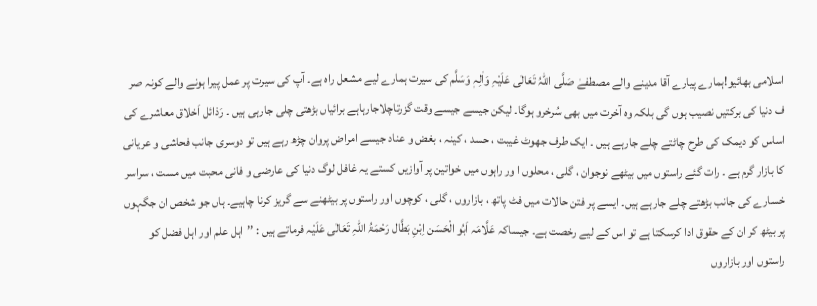اسلامی بھائیو!ہمارے پیارے آقا مدینے والے مصطفےٰ صَلَّی اللہُ تَعَالٰی عَلَیْہِ وَاٰلِہٖ وَسَلَّم کی سیرت ہمارے لیے مشعل راہ ہے۔ آپ کی سیرت پر عمل پیرا ہونے والے کونہ صر ف دنیا کی برکتیں نصیب ہوں گی بلکہ وہ آخرت میں بھی سُرخرو ہوگا۔ لیکن جیسے جیسے وقت گزرتاچلاجارہاہے برائیاں بڑھتی چلی جارہی ہیں ۔ رَذائل اَخلاق معاشرے کی اساس کو دیمک کی طرح چاٹتے چلے جارہے ہیں ۔ ایک طرف جھوٹ غیبت ، حسد ، کینہ ، بغض و عناد جیسے امراض پروان چڑھ رہے ہیں تو دوسری جانب فحاشی و عریانی کا بازار گرم ہے ۔ رات گئے راستوں میں بیٹھے نوجوان ، گلی ، محلوں ا ور راہوں میں خواتین پر آوازیں کستے یہ غافل لوگ دنیا کی عارضی و فانی محبت میں مست ، سراسر خسارے کی جانب بڑھتے چلے جارہے ہیں۔ ایسے پر فتن حالات میں فٹ پاتھ ، بازاروں ، گلی ، کوچوں اور راستوں پر بیٹھنے سے گریز کرنا چاہیے۔ ہاں جو شخص ان جگہوں پر بیٹھ کر ان کے حقوق ادا کرسکتا ہے تو اس کے لیے رخصت ہے۔ جیساکہ عَلَّامَہ اَبُو الْحَسَن اِبْنِ بَطَّال رَحْمَۃُ اللہِ تَعَالٰی عَلَیْہ فرماتے ہیں : ’’اہل علم اور اہل فضل کو راستوں اور بازاروں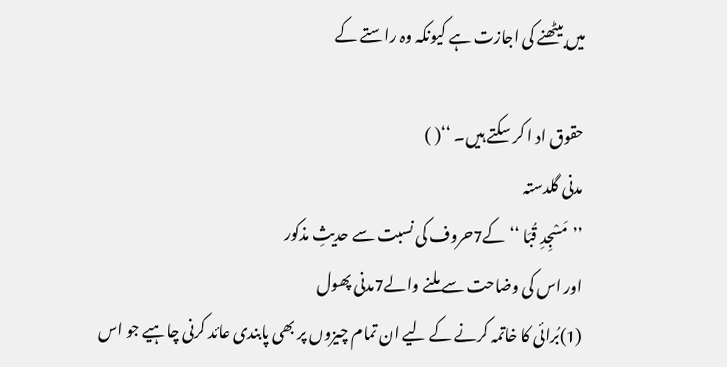میں بیٹھنے کی اجازت ہے کیونکہ وہ راستے کے

حقوق اد ا کر سکتے ہیں۔ ‘‘( )
مدنی گلدستہ
’’مَسْجِدِ قُبَا ‘‘کے7حروف کی نسبت سے حدیثِ مذکور
اور اس کی وضاحت سے ملنے والے7مدنی پھول
(1)بُرائی کا خاتمہ کرنے کے لیے ان تمام چیزوں پر بھی پابندی عائد کرنی چاہیے جو اس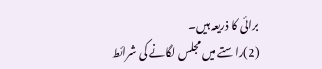برائی کا ذریعہ ہیں۔
(2)راستے میں مجلس لگانے کی شرائط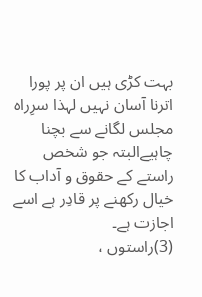بہت کڑی ہیں ان پر پورا اترنا آسان نہیں لہذا سرِراہ مجلس لگانے سے بچنا چاہیےالبتہ جو شخص راستے کے حقوق و آداب کا خیال رکھنے پر قادِر ہے اسے اجازت ہے۔
(3)راستوں ،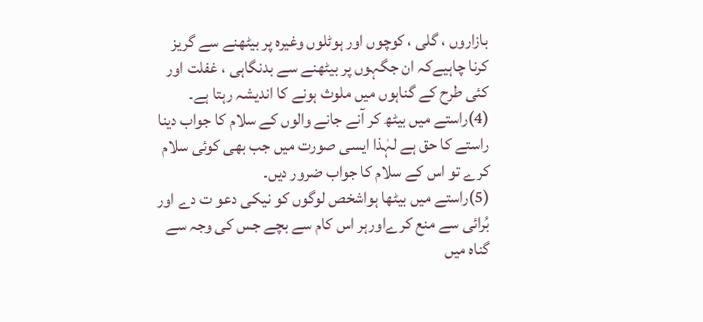بازاروں ، گلی ، کوچوں اور ہوٹلوں وغیرہ پر بیٹھنے سے گریز کرنا چاہیےکہ ان جگہوں پر بیٹھنے سے بدنگاہی ، غفلت اور کئی طرح کے گناہوں میں ملوث ہونے کا اندیشہ رہتا ہے۔
(4)راستے میں بیٹھ کر آنے جانے والوں کے سلام کا جواب دینا راستے کا حق ہے لہٰذا ایسی صورت میں جب بھی کوئی سلام کرے تو اس کے سلام کا جواب ضرور دیں۔
(5)راستے میں بیٹھا ہواشخص لوگوں کو نیکی دعو ت دے اور بُرائی سے منع کرےاورہر اس کام سے بچے جس کی وجہ سے گناہ میں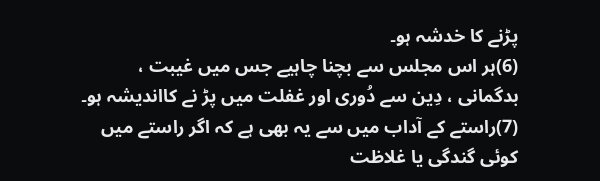پڑنے کا خدشہ ہو۔
(6)ہر اس مجلس سے بچنا چاہیے جس میں غیبت ، بدگمانی ، دِین سے دُوری اور غفلت میں پڑ نے کااندیشہ ہو۔
(7)راستے کے آداب میں سے یہ بھی ہے کہ اگر راستے میں کوئی گندگی یا غلاظت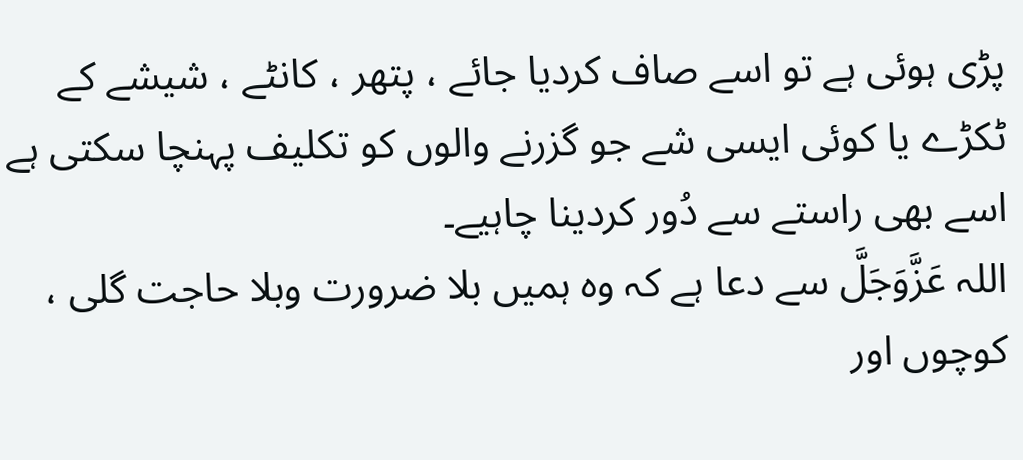پڑی ہوئی ہے تو اسے صاف کردیا جائے ، پتھر ، کانٹے ، شیشے کے ٹکڑے یا کوئی ایسی شے جو گزرنے والوں کو تکلیف پہنچا سکتی ہے اسے بھی راستے سے دُور کردینا چاہیے۔
اللہ عَزَّوَجَلَّ سے دعا ہے کہ وہ ہمیں بلا ضرورت وبلا حاجت گلی ، کوچوں اور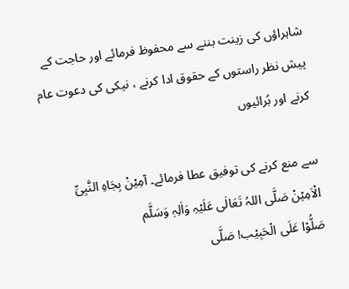شاہراؤں کی زینت بننے سے محفوظ فرمائے اور حاجت کے پیش نظر راستوں کے حقوق ادا کرنے ، نیکی کی دعوت عام کرنے اور بُرائیوں

سے منع کرنے کی توفیق عطا فرمائے۔ آمِیْنْ بِجَاہِ النَّبِیِّ الْاَمِیْنْ صَلَّی اللہُ تَعَالٰی عَلَیْہِ وَاٰلِہٖ وَسَلَّم
صَلُّوْا عَلَی الْحَبِیْب! صَلَّی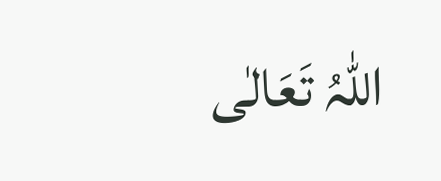اللہُ تَعَالٰی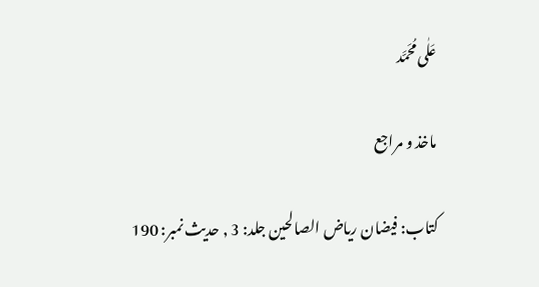عَلٰی مُحَمَّد

ماخذ و مراجع

کتاب: فیضان ریاض الصالحین جلد: 3 , حدیث نمبر: 190